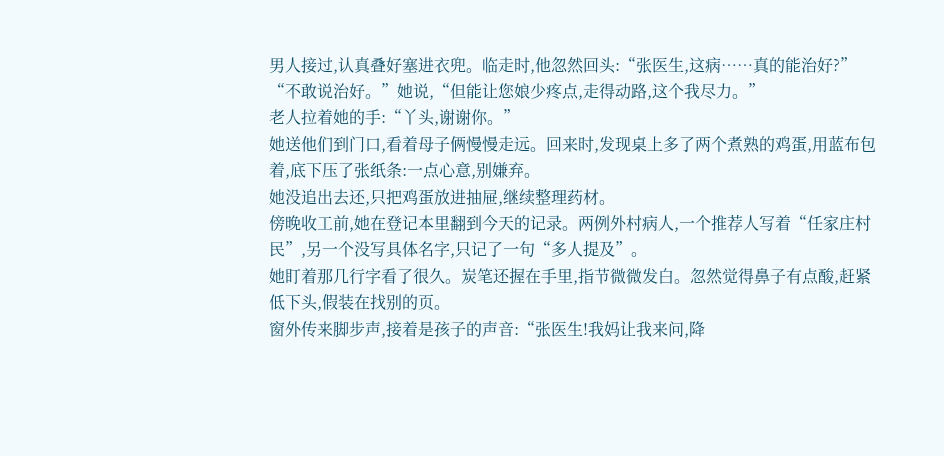男人接过,认真叠好塞进衣兜。临走时,他忽然回头:“张医生,这病……真的能治好?”
“不敢说治好。”她说,“但能让您娘少疼点,走得动路,这个我尽力。”
老人拉着她的手:“丫头,谢谢你。”
她送他们到门口,看着母子俩慢慢走远。回来时,发现桌上多了两个煮熟的鸡蛋,用蓝布包着,底下压了张纸条:一点心意,别嫌弃。
她没追出去还,只把鸡蛋放进抽屉,继续整理药材。
傍晚收工前,她在登记本里翻到今天的记录。两例外村病人,一个推荐人写着“任家庄村民”,另一个没写具体名字,只记了一句“多人提及”。
她盯着那几行字看了很久。炭笔还握在手里,指节微微发白。忽然觉得鼻子有点酸,赶紧低下头,假装在找别的页。
窗外传来脚步声,接着是孩子的声音:“张医生!我妈让我来问,降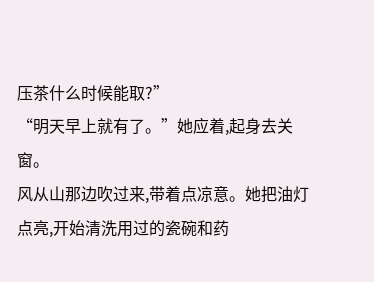压茶什么时候能取?”
“明天早上就有了。”她应着,起身去关窗。
风从山那边吹过来,带着点凉意。她把油灯点亮,开始清洗用过的瓷碗和药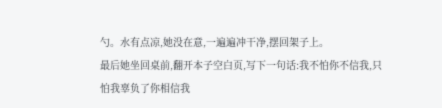勺。水有点凉,她没在意,一遍遍冲干净,摆回架子上。
最后她坐回桌前,翻开本子空白页,写下一句话:我不怕你不信我,只怕我辜负了你相信我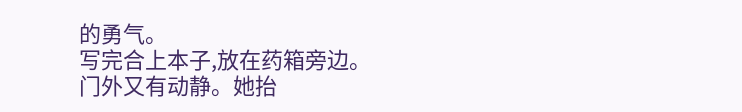的勇气。
写完合上本子,放在药箱旁边。
门外又有动静。她抬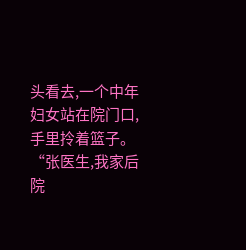头看去,一个中年妇女站在院门口,手里拎着篮子。
“张医生,我家后院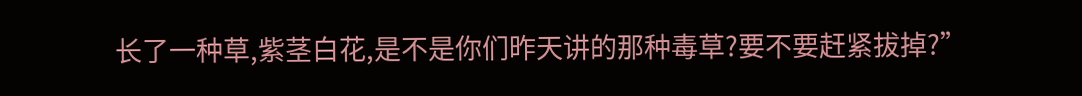长了一种草,紫茎白花,是不是你们昨天讲的那种毒草?要不要赶紧拔掉?”